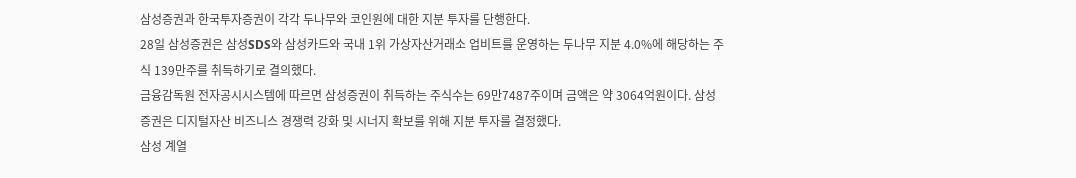삼성증권과 한국투자증권이 각각 두나무와 코인원에 대한 지분 투자를 단행한다.
28일 삼성증권은 삼성SDS와 삼성카드와 국내 1위 가상자산거래소 업비트를 운영하는 두나무 지분 4.0%에 해당하는 주식 139만주를 취득하기로 결의했다.
금융감독원 전자공시시스템에 따르면 삼성증권이 취득하는 주식수는 69만7487주이며 금액은 약 3064억원이다. 삼성증권은 디지털자산 비즈니스 경쟁력 강화 및 시너지 확보를 위해 지분 투자를 결정했다.
삼성 계열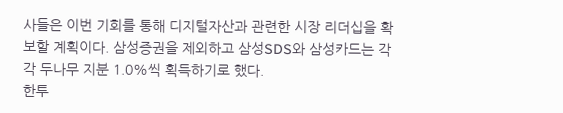사들은 이번 기회를 통해 디지털자산과 관련한 시장 리더십을 확보할 계획이다. 삼성증권을 제외하고 삼성SDS와 삼성카드는 각각 두나무 지분 1.0%씩 획득하기로 했다.
한투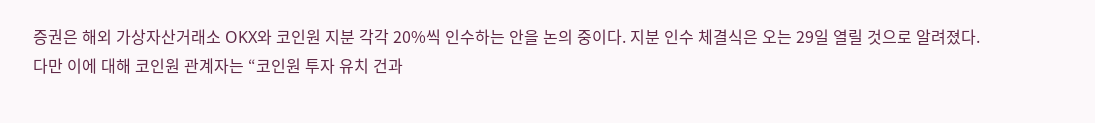증권은 해외 가상자산거래소 OKX와 코인원 지분 각각 20%씩 인수하는 안을 논의 중이다. 지분 인수 체결식은 오는 29일 열릴 것으로 알려졌다.
다만 이에 대해 코인원 관계자는 “코인원 투자 유치 건과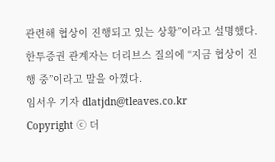관련해 협상이 진행되고 있는 상황”이라고 설명했다.
한투증권 관계자는 더리브스 질의에 “지금 협상이 진행 중”이라고 말을 아꼈다.
임서우 기자 dlatjdn@tleaves.co.kr
Copyright ⓒ 더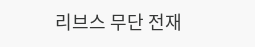리브스 무단 전재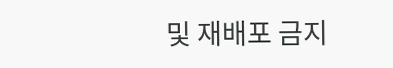및 재배포 금지